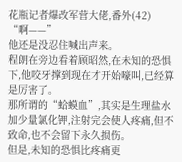花瓶记者爆改军营大佬,番外(42)
“啊——”
他还是没忍住喊出声来。
程朗在旁边看着顾昭然,在未知的恐惧下,他咬牙撑到现在才开始嚎叫,已经算是厉害了。
那所谓的“蛤蟆血”,其实是生理盐水加少量氯化钾,注射完会使人疼痛,但不致命,也不会留下永久损伤。
但是,未知的恐惧比疼痛更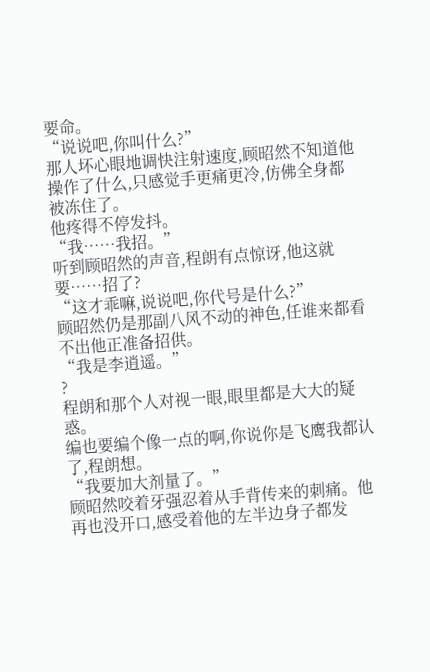要命。
“说说吧,你叫什么?”
那人坏心眼地调快注射速度,顾昭然不知道他操作了什么,只感觉手更痛更冷,仿佛全身都被冻住了。
他疼得不停发抖。
“我……我招。”
听到顾昭然的声音,程朗有点惊讶,他这就要……招了?
“这才乖嘛,说说吧,你代号是什么?”
顾昭然仍是那副八风不动的神色,任谁来都看不出他正准备招供。
“我是李逍遥。”
?
程朗和那个人对视一眼,眼里都是大大的疑惑。
编也要编个像一点的啊,你说你是飞鹰我都认了,程朗想。
“我要加大剂量了。”
顾昭然咬着牙强忍着从手背传来的刺痛。他再也没开口,感受着他的左半边身子都发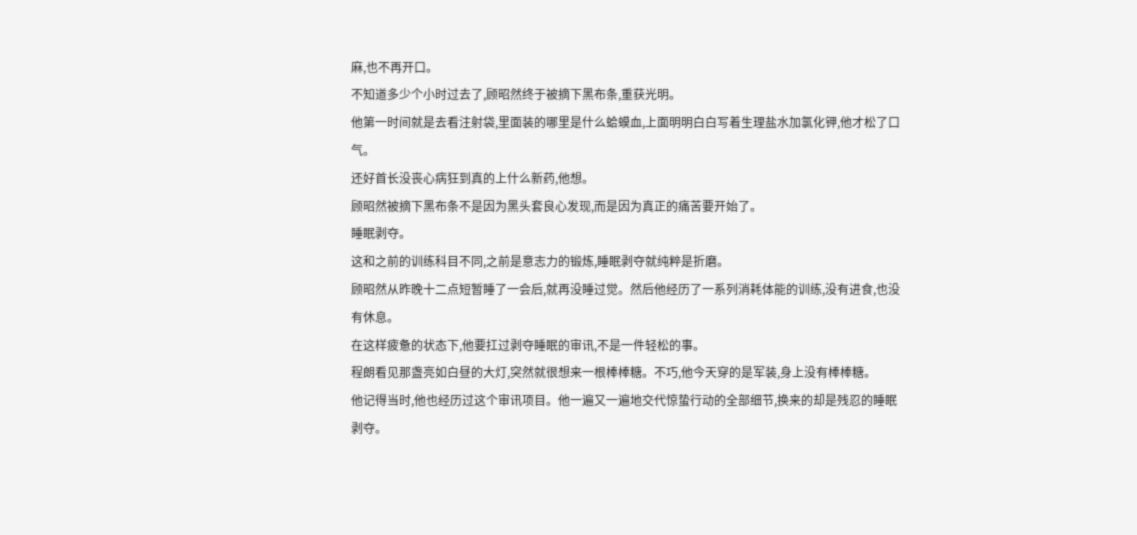麻,也不再开口。
不知道多少个小时过去了,顾昭然终于被摘下黑布条,重获光明。
他第一时间就是去看注射袋,里面装的哪里是什么蛤蟆血,上面明明白白写着生理盐水加氯化钾,他才松了口气。
还好首长没丧心病狂到真的上什么新药,他想。
顾昭然被摘下黑布条不是因为黑头套良心发现,而是因为真正的痛苦要开始了。
睡眠剥夺。
这和之前的训练科目不同,之前是意志力的锻炼,睡眠剥夺就纯粹是折磨。
顾昭然从昨晚十二点短暂睡了一会后,就再没睡过觉。然后他经历了一系列消耗体能的训练,没有进食,也没有休息。
在这样疲惫的状态下,他要扛过剥夺睡眠的审讯,不是一件轻松的事。
程朗看见那盏亮如白昼的大灯,突然就很想来一根棒棒糖。不巧,他今天穿的是军装,身上没有棒棒糖。
他记得当时,他也经历过这个审讯项目。他一遍又一遍地交代惊蛰行动的全部细节,换来的却是残忍的睡眠剥夺。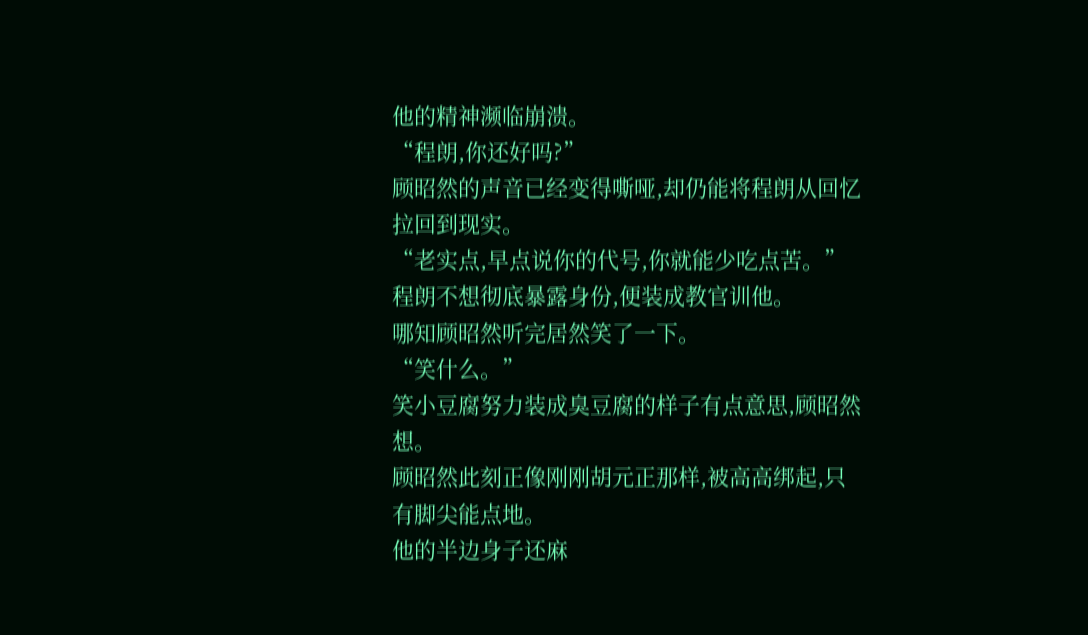他的精神濒临崩溃。
“程朗,你还好吗?”
顾昭然的声音已经变得嘶哑,却仍能将程朗从回忆拉回到现实。
“老实点,早点说你的代号,你就能少吃点苦。”
程朗不想彻底暴露身份,便装成教官训他。
哪知顾昭然听完居然笑了一下。
“笑什么。”
笑小豆腐努力装成臭豆腐的样子有点意思,顾昭然想。
顾昭然此刻正像刚刚胡元正那样,被高高绑起,只有脚尖能点地。
他的半边身子还麻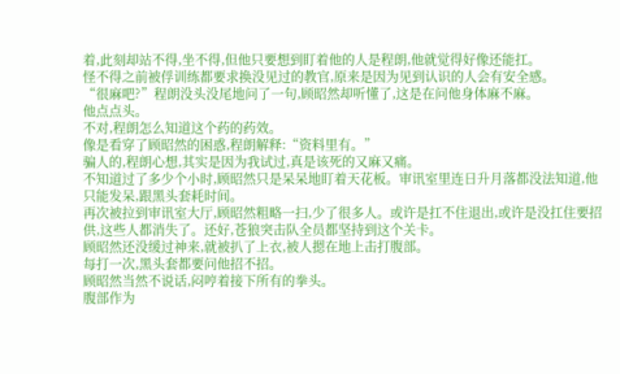着,此刻却站不得,坐不得,但他只要想到盯着他的人是程朗,他就觉得好像还能扛。
怪不得之前被俘训练都要求换没见过的教官,原来是因为见到认识的人会有安全感。
“很麻吧?”程朗没头没尾地问了一句,顾昭然却听懂了,这是在问他身体麻不麻。
他点点头。
不对,程朗怎么知道这个药的药效。
像是看穿了顾昭然的困惑,程朗解释:“资料里有。”
骗人的,程朗心想,其实是因为我试过,真是该死的又麻又痛。
不知道过了多少个小时,顾昭然只是呆呆地盯着天花板。审讯室里连日升月落都没法知道,他只能发呆,跟黑头套耗时间。
再次被拉到审讯室大厅,顾昭然粗略一扫,少了很多人。或许是扛不住退出,或许是没扛住要招供,这些人都消失了。还好,苍狼突击队全员都坚持到这个关卡。
顾昭然还没缓过神来,就被扒了上衣,被人摁在地上击打腹部。
每打一次,黑头套都要问他招不招。
顾昭然当然不说话,闷哼着接下所有的拳头。
腹部作为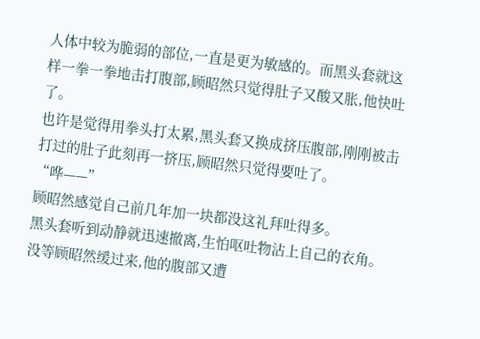人体中较为脆弱的部位,一直是更为敏感的。而黑头套就这样一拳一拳地击打腹部,顾昭然只觉得肚子又酸又胀,他快吐了。
也许是觉得用拳头打太累,黑头套又换成挤压腹部,刚刚被击打过的肚子此刻再一挤压,顾昭然只觉得要吐了。
“哗——”
顾昭然感觉自己前几年加一块都没这礼拜吐得多。
黑头套听到动静就迅速撤离,生怕呕吐物沾上自己的衣角。
没等顾昭然缓过来,他的腹部又遭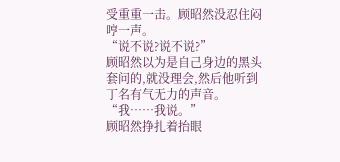受重重一击。顾昭然没忍住闷哼一声。
“说不说?说不说?”
顾昭然以为是自己身边的黑头套问的,就没理会,然后他听到丁名有气无力的声音。
“我……我说。”
顾昭然挣扎着抬眼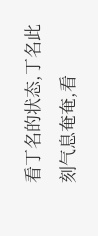看丁名的状态,丁名此刻气息奄奄,看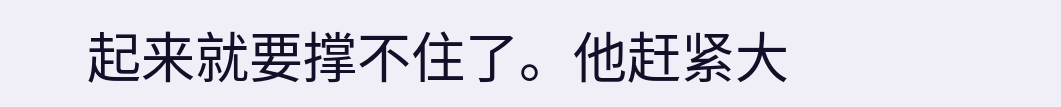起来就要撑不住了。他赶紧大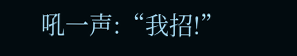吼一声:“我招!”